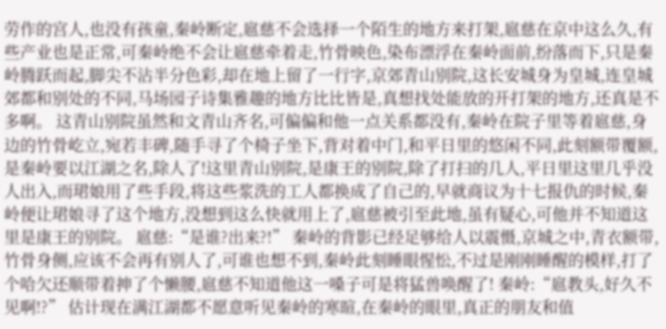劳作的宫人,也没有孩童,秦岭断定,扈慈不会选择一个陌生的地方来打架,扈慈在京中这么久,有些产业也是正常,可秦岭绝不会让扈慈牵着走,竹骨映色,染布漂浮在秦岭面前,纷落而下,只是秦岭腾跃而起,脚尖不沾半分色彩,却在地上留了一行字,京郊青山别院,这长安城身为皇城,连皇城郊都和别处的不同,马场园子诗集雅趣的地方比比皆是,真想找处能放的开打架的地方,还真是不多啊。 这青山别院虽然和文青山齐名,可偏偏和他一点关系都没有,秦岭在院子里等着扈慈,身边的竹骨屹立,宛若丰碑,随手寻了个椅子坐下,背对着中门,和平日里的悠闲不同,此刻额带覆额,是秦岭要以江湖之名,除人了!这里青山别院,是康王的别院,除了打扫的几人,平日里这里几乎没人出入,而珺娘用了些手段,将这些浆洗的工人都换成了自己的,早就商议为十七报仇的时候,秦岭便让珺娘寻了这个地方,没想到这么快就用上了,扈慈被引至此地,虽有疑心,可他并不知道这里是康王的别院。 扈慈:“是谁?出来?!” 秦岭的背影已经足够给人以震慑,京城之中,青衣额带,竹骨身侧,应该不会再有别人了,可谁也想不到,秦岭此刻睡眼惺忪,不过是刚刚睡醒的模样,打了个哈欠还顺带着抻了个懒腰,扈慈不知道他这一嗓子可是将猛兽唤醒了! 秦岭:“扈教头,好久不见啊!?” 估计现在满江湖都不愿意听见秦岭的寒暄,在秦岭的眼里,真正的朋友和值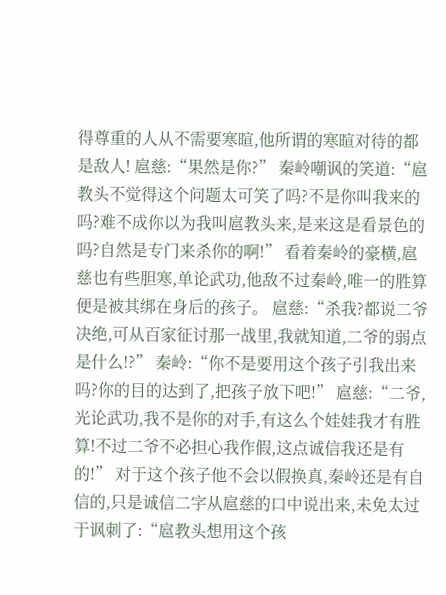得尊重的人从不需要寒暄,他所谓的寒暄对待的都是敌人! 扈慈:“果然是你?” 秦岭嘲讽的笑道:“扈教头不觉得这个问题太可笑了吗?不是你叫我来的吗?难不成你以为我叫扈教头来,是来这是看景色的吗?自然是专门来杀你的啊!” 看着秦岭的豪横,扈慈也有些胆寒,单论武功,他敌不过秦岭,唯一的胜算便是被其绑在身后的孩子。 扈慈:“杀我?都说二爷决绝,可从百家征讨那一战里,我就知道,二爷的弱点是什么!?” 秦岭:“你不是要用这个孩子引我出来吗?你的目的达到了,把孩子放下吧!” 扈慈:“二爷,光论武功,我不是你的对手,有这么个娃娃我才有胜算!不过二爷不必担心我作假,这点诚信我还是有的!” 对于这个孩子他不会以假换真,秦岭还是有自信的,只是诚信二字从扈慈的口中说出来,未免太过于讽刺了:“扈教头想用这个孩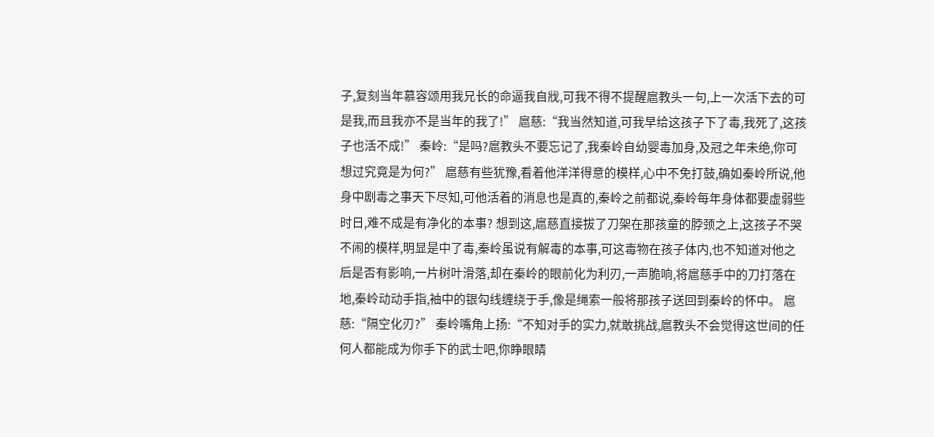子,复刻当年慕容颂用我兄长的命逼我自戕,可我不得不提醒扈教头一句,上一次活下去的可是我,而且我亦不是当年的我了!” 扈慈:“我当然知道,可我早给这孩子下了毒,我死了,这孩子也活不成!” 秦岭:“是吗?扈教头不要忘记了,我秦岭自幼婴毒加身,及冠之年未绝,你可想过究竟是为何?” 扈慈有些犹豫,看着他洋洋得意的模样,心中不免打鼓,确如秦岭所说,他身中剧毒之事天下尽知,可他活着的消息也是真的,秦岭之前都说,秦岭每年身体都要虚弱些时日,难不成是有净化的本事? 想到这,扈慈直接拔了刀架在那孩童的脖颈之上,这孩子不哭不闹的模样,明显是中了毒,秦岭虽说有解毒的本事,可这毒物在孩子体内,也不知道对他之后是否有影响,一片树叶滑落,却在秦岭的眼前化为利刃,一声脆响,将扈慈手中的刀打落在地,秦岭动动手指,袖中的银勾线缠绕于手,像是绳索一般将那孩子送回到秦岭的怀中。 扈慈:“隔空化刃?” 秦岭嘴角上扬:“不知对手的实力,就敢挑战,扈教头不会觉得这世间的任何人都能成为你手下的武士吧,你睁眼睛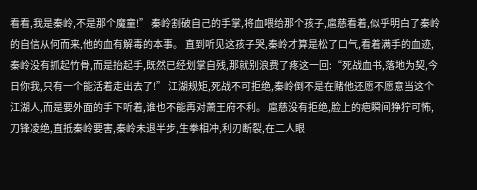看看,我是秦岭,不是那个魔童!” 秦岭割破自己的手掌,将血喂给那个孩子,扈慈看着,似乎明白了秦岭的自信从何而来,他的血有解毒的本事。 直到听见这孩子哭,秦岭才算是松了口气,看着满手的血迹,秦岭没有抓起竹骨,而是抬起手,既然已经划掌自残,那就别浪费了疼这一回:“死战血书,落地为契,今日你我,只有一个能活着走出去了!” 江湖规矩,死战不可拒绝,秦岭倒不是在赌他还愿不愿意当这个江湖人,而是要外面的手下听着,谁也不能再对萧王府不利。 扈慈没有拒绝,脸上的疤瞬间狰狞可怖,刀锋凌绝,直抵秦岭要害,秦岭未退半步,生拳相冲,利刃断裂,在二人眼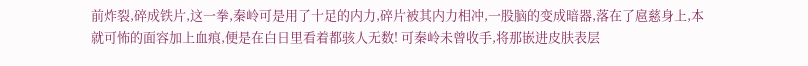前炸裂,碎成铁片,这一拳,秦岭可是用了十足的内力,碎片被其内力相冲,一股脑的变成暗器,落在了扈慈身上,本就可怖的面容加上血痕,便是在白日里看着都骇人无数! 可秦岭未曾收手,将那嵌进皮肤表层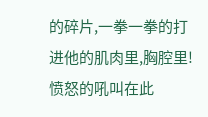的碎片,一拳一拳的打进他的肌肉里,胸腔里!愤怒的吼叫在此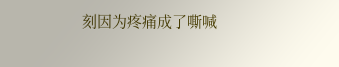刻因为疼痛成了嘶喊